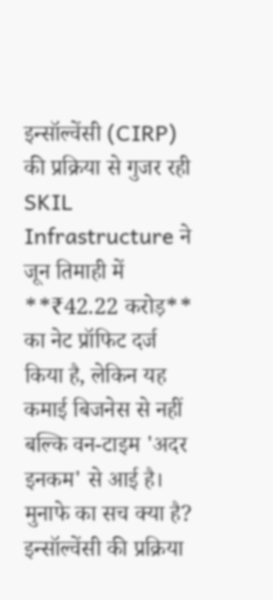इन्सॉल्वेंसी (CIRP) की प्रक्रिया से गुजर रही SKIL Infrastructure ने जून तिमाही में **₹42.22 करोड़** का नेट प्रॉफिट दर्ज किया है, लेकिन यह कमाई बिजनेस से नहीं बल्कि वन-टाइम 'अदर इनकम' से आई है।
मुनाफे का सच क्या है?
इन्सॉल्वेंसी की प्रक्रिया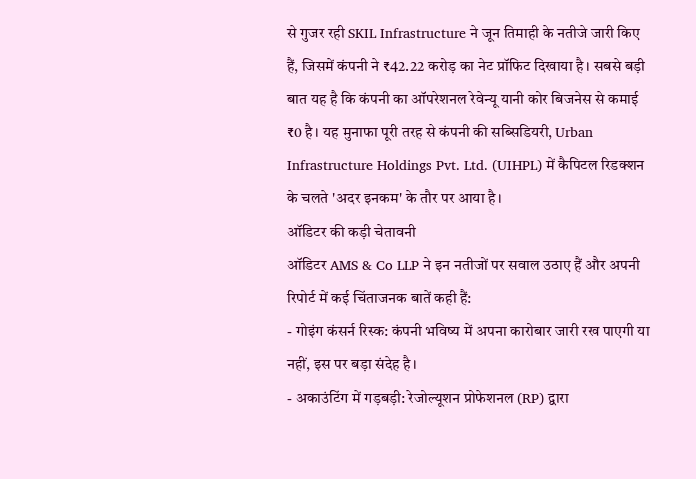से गुजर रही SKIL Infrastructure ने जून तिमाही के नतीजे जारी किए हैं, जिसमें कंपनी ने ₹42.22 करोड़ का नेट प्रॉफिट दिखाया है। सबसे बड़ी बात यह है कि कंपनी का ऑपरेशनल रेवेन्यू यानी कोर बिजनेस से कमाई ₹0 है। यह मुनाफा पूरी तरह से कंपनी की सब्सिडियरी, Urban Infrastructure Holdings Pvt. Ltd. (UIHPL) में कैपिटल रिडक्शन के चलते 'अदर इनकम' के तौर पर आया है।
ऑडिटर की कड़ी चेतावनी
ऑडिटर AMS & Co LLP ने इन नतीजों पर सवाल उठाए हैं और अपनी रिपोर्ट में कई चिंताजनक बातें कही हैं:
- गोइंग कंसर्न रिस्क: कंपनी भविष्य में अपना कारोबार जारी रख पाएगी या नहीं, इस पर बड़ा संदेह है।
- अकाउंटिंग में गड़बड़ी: रेजोल्यूशन प्रोफेशनल (RP) द्वारा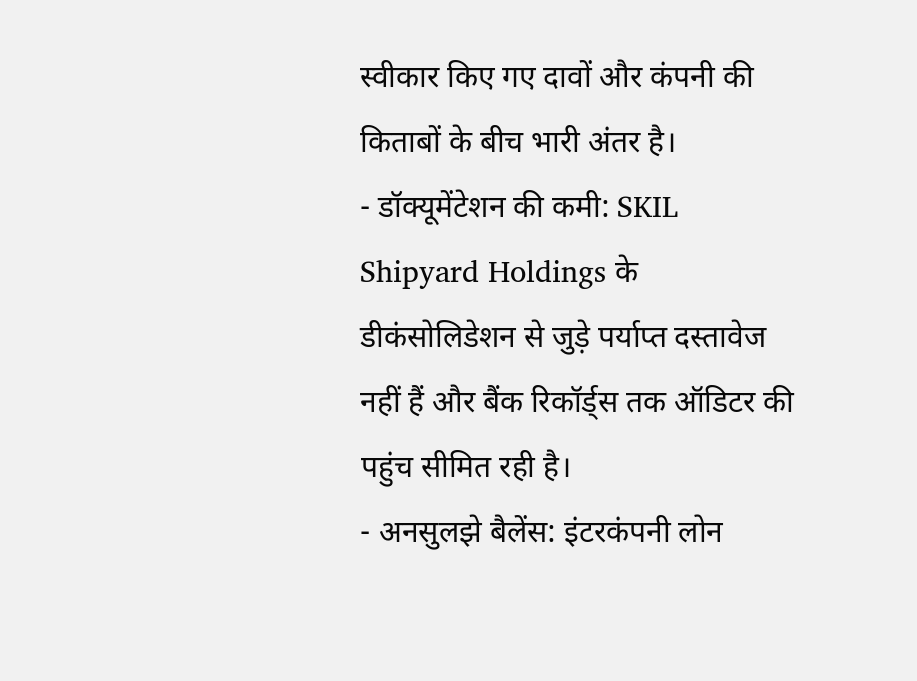स्वीकार किए गए दावों और कंपनी की किताबों के बीच भारी अंतर है।
- डॉक्यूमेंटेशन की कमी: SKIL Shipyard Holdings के डीकंसोलिडेशन से जुड़े पर्याप्त दस्तावेज नहीं हैं और बैंक रिकॉर्ड्स तक ऑडिटर की पहुंच सीमित रही है।
- अनसुलझे बैलेंस: इंटरकंपनी लोन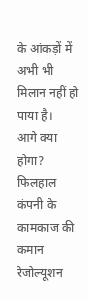के आंकड़ों में अभी भी मिलान नहीं हो पाया है।
आगे क्या होगा?
फिलहाल कंपनी के कामकाज की कमान रेजोल्यूशन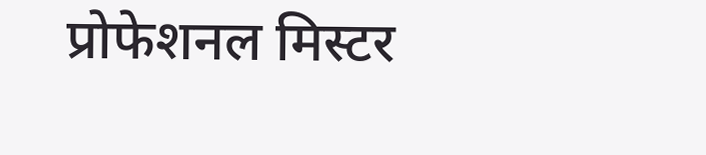प्रोफेशनल मिस्टर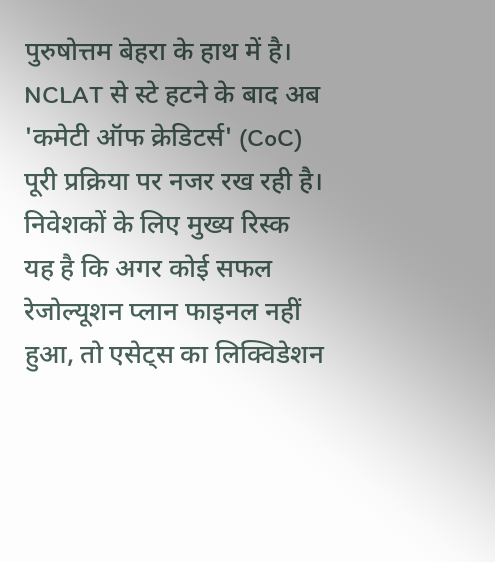पुरुषोत्तम बेहरा के हाथ में है। NCLAT से स्टे हटने के बाद अब 'कमेटी ऑफ क्रेडिटर्स' (CoC) पूरी प्रक्रिया पर नजर रख रही है। निवेशकों के लिए मुख्य रिस्क यह है कि अगर कोई सफल रेजोल्यूशन प्लान फाइनल नहीं हुआ, तो एसेट्स का लिक्विडेशन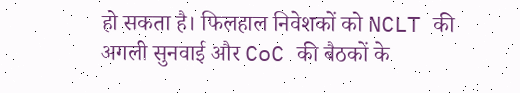हो सकता है। फिलहाल निवेशकों को NCLT की अगली सुनवाई और CoC की बैठकों के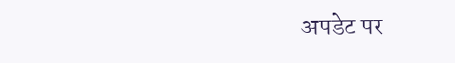अपडेट पर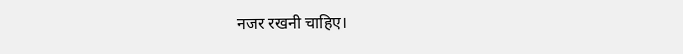नजर रखनी चाहिए।